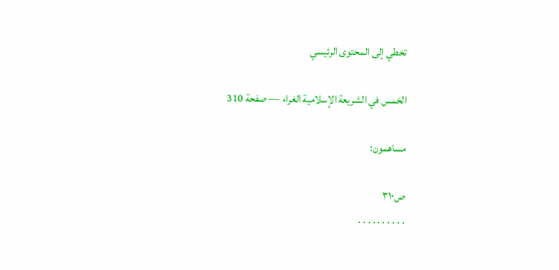تخطي إلى المحتوى الرئيسي

الخمس في الشريعة الإسلامية الغراء — صفحة 310

مساهمون:

ص٣١٠
. . . . . . . . . .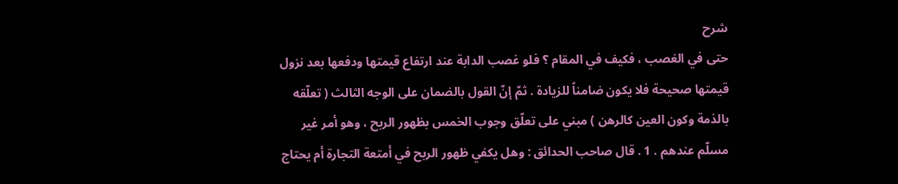شرح
حتى في الغصب ، فكيف في المقام ؟ فلو غصب الدابة عند ارتفاع قيمتها ودفعها بعد نزول قيمتها صحيحة فلا يكون ضامناً للزيادة . ثمّ إنّ القول بالضمان على الوجه الثالث ( تعلّقه بالذمة وكون العين كالرهن ) مبني على تعلّق وجوب الخمس بظهور الربح ، وهو أمر غير مسلّم عندهم . 1 . قال صاحب الحدائق : وهل يكفي ظهور الربح في أمتعة التجارة أم يحتاج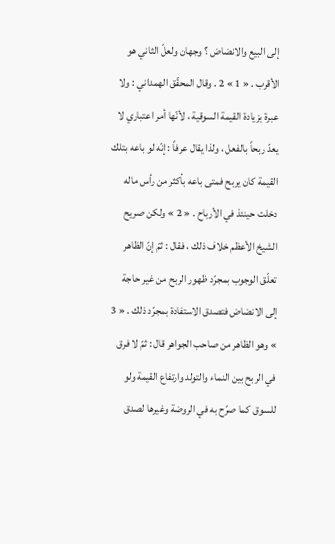إلى البيع والانضاض ؟ وجهان ولعلّ الثاني هو الأقرب . « 1 » 2 . وقال المحقّق الهمداني : ولا عبرة بزيادة القيمة السوقية ، لأنّها أمر اعتباري لا يعدّ ربحاً بالفعل ، ولذا يقال عرفاً : إنّه لو باعه بتلك القيمة كان يربح فمتى باعه بأكثر من رأس ماله دخلت حينئذ في الأرباح . « 2 » ولكن صريح الشيخ الأعظم خلاف ذلك ، فقال : ثمّ إنّ الظاهر تعلّق الوجوب بمجرّد ظهور الربح من غير حاجة إلى الانضاض فتصدق الاستفادة بمجرّد ذلك . « 3 » وهو الظاهر من صاحب الجواهر قال : ثمّ لا فرق في الربح بين النماء والتولد وارتفاع القيمة ولو للسوق كما صرّح به في الروضة وغيرها لصدق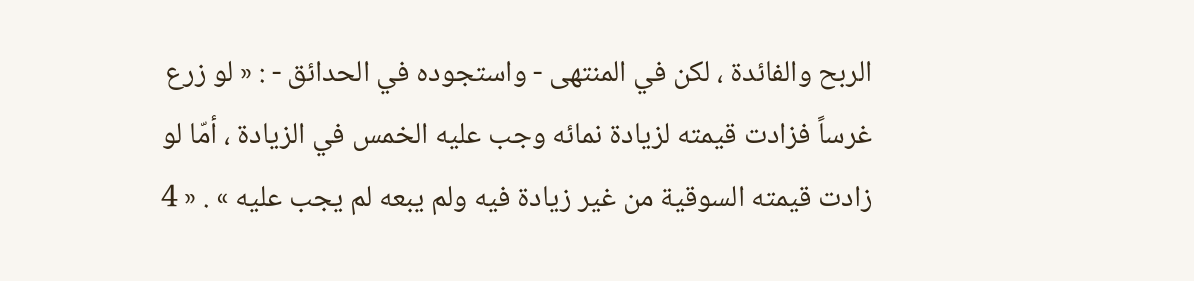الربح والفائدة ، لكن في المنتهى - واستجوده في الحدائق - : « لو زرع غرساً فزادت قيمته لزيادة نمائه وجب عليه الخمس في الزيادة ، أمّا لو زادت قيمته السوقية من غير زيادة فيه ولم يبعه لم يجب عليه » . « 4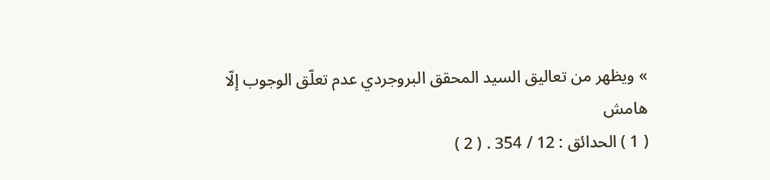» ويظهر من تعاليق السيد المحقق البروجردي عدم تعلّق الوجوب إلّا
هامش
( 1 ) الحدائق : 12 / 354 . ( 2 )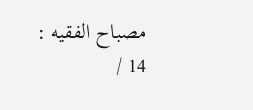مصباح الفقيه : 14 /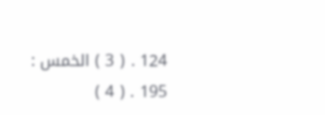124 . ( 3 ) الخمس : 195 . ( 4 )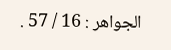الجواهر : 16 / 57 .